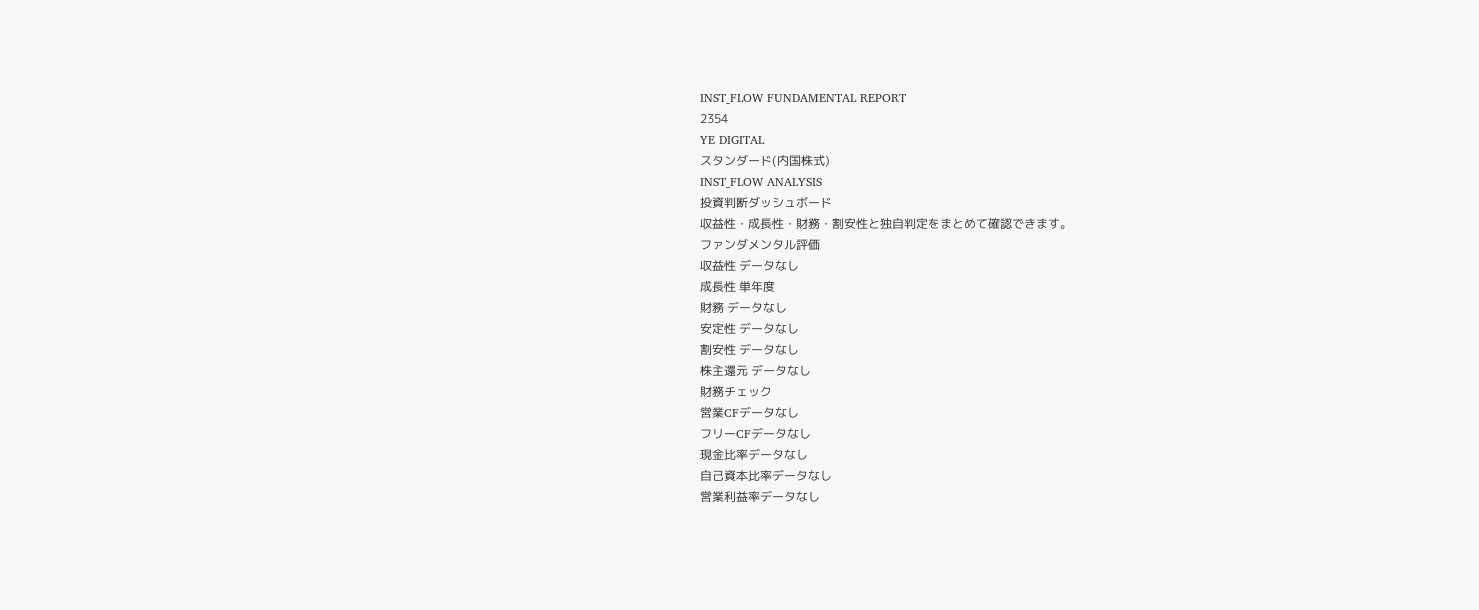INST_FLOW FUNDAMENTAL REPORT
2354
YE DIGITAL
スタンダード(内国株式)
INST_FLOW ANALYSIS
投資判断ダッシュボード
収益性・成長性・財務・割安性と独自判定をまとめて確認できます。
ファンダメンタル評価
収益性 データなし
成長性 単年度
財務 データなし
安定性 データなし
割安性 データなし
株主還元 データなし
財務チェック
営業CFデータなし
フリーCFデータなし
現金比率データなし
自己資本比率データなし
営業利益率データなし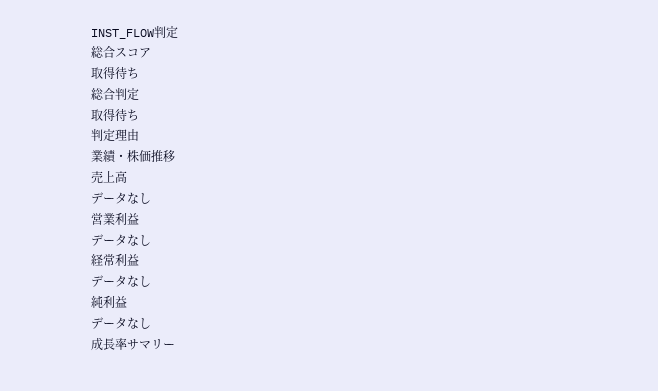INST_FLOW判定
総合スコア
取得待ち
総合判定
取得待ち
判定理由
業績・株価推移
売上高
データなし
営業利益
データなし
経常利益
データなし
純利益
データなし
成長率サマリー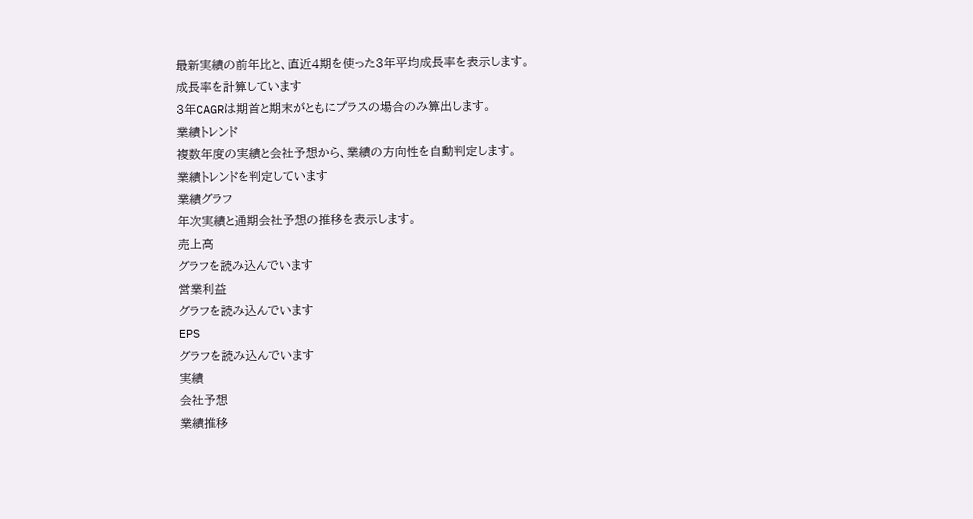最新実績の前年比と、直近4期を使った3年平均成長率を表示します。
成長率を計算しています
3年CAGRは期首と期末がともにプラスの場合のみ算出します。
業績トレンド
複数年度の実績と会社予想から、業績の方向性を自動判定します。
業績トレンドを判定しています
業績グラフ
年次実績と通期会社予想の推移を表示します。
売上高
グラフを読み込んでいます
営業利益
グラフを読み込んでいます
EPS
グラフを読み込んでいます
実績
会社予想
業績推移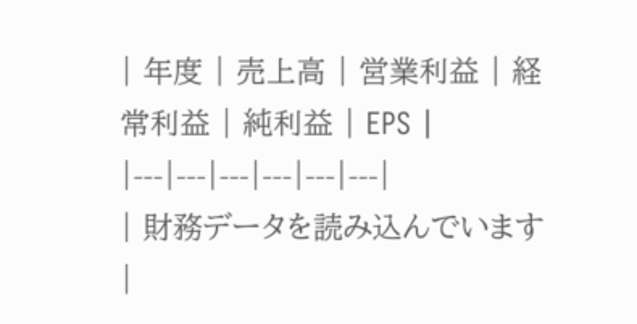| 年度 | 売上高 | 営業利益 | 経常利益 | 純利益 | EPS |
|---|---|---|---|---|---|
| 財務データを読み込んでいます |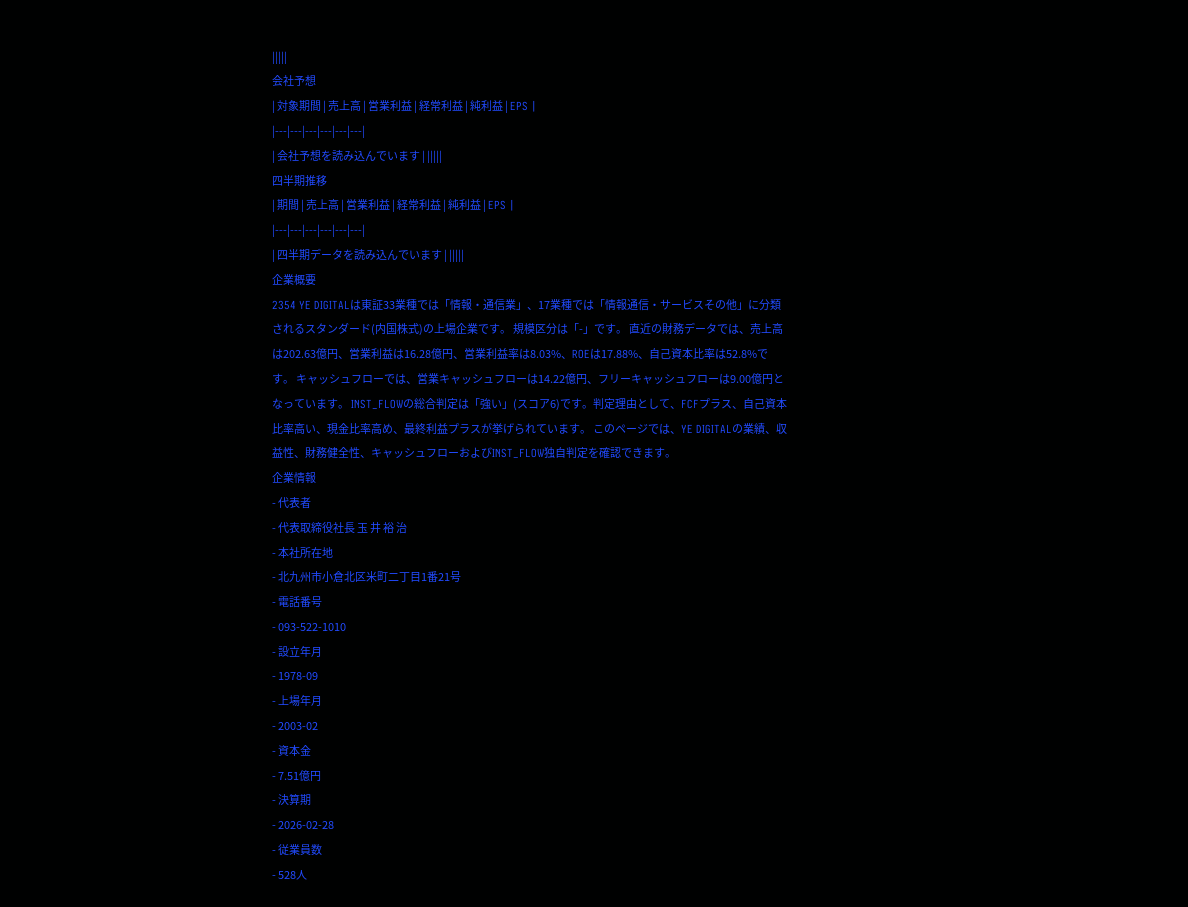|||||
会社予想
| 対象期間 | 売上高 | 営業利益 | 経常利益 | 純利益 | EPS |
|---|---|---|---|---|---|
| 会社予想を読み込んでいます | |||||
四半期推移
| 期間 | 売上高 | 営業利益 | 経常利益 | 純利益 | EPS |
|---|---|---|---|---|---|
| 四半期データを読み込んでいます | |||||
企業概要
2354 YE DIGITALは東証33業種では「情報・通信業」、17業種では「情報通信・サービスその他」に分類されるスタンダード(内国株式)の上場企業です。 規模区分は「-」です。 直近の財務データでは、売上高は202.63億円、営業利益は16.28億円、営業利益率は8.03%、ROEは17.88%、自己資本比率は52.8%です。 キャッシュフローでは、営業キャッシュフローは14.22億円、フリーキャッシュフローは9.00億円となっています。 INST_FLOWの総合判定は「強い」(スコア6)です。判定理由として、FCFプラス、自己資本比率高い、現金比率高め、最終利益プラスが挙げられています。 このページでは、YE DIGITALの業績、収益性、財務健全性、キャッシュフローおよびINST_FLOW独自判定を確認できます。
企業情報
- 代表者
- 代表取締役社長 玉 井 裕 治
- 本社所在地
- 北九州市小倉北区米町二丁目1番21号
- 電話番号
- 093-522-1010
- 設立年月
- 1978-09
- 上場年月
- 2003-02
- 資本金
- 7.51億円
- 決算期
- 2026-02-28
- 従業員数
- 528人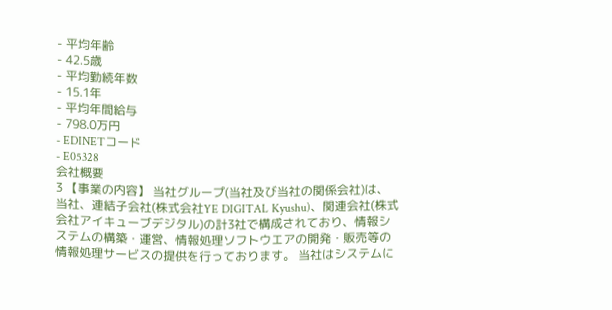- 平均年齢
- 42.5歳
- 平均勤続年数
- 15.1年
- 平均年間給与
- 798.0万円
- EDINETコード
- E05328
会社概要
3 【事業の内容】 当社グループ(当社及び当社の関係会社)は、当社、連結子会社(株式会社YE DIGITAL Kyushu)、関連会社(株式会社アイキューブデジタル)の計3社で構成されており、情報システムの構築・運営、情報処理ソフトウエアの開発・販売等の情報処理サービスの提供を行っております。 当社はシステムに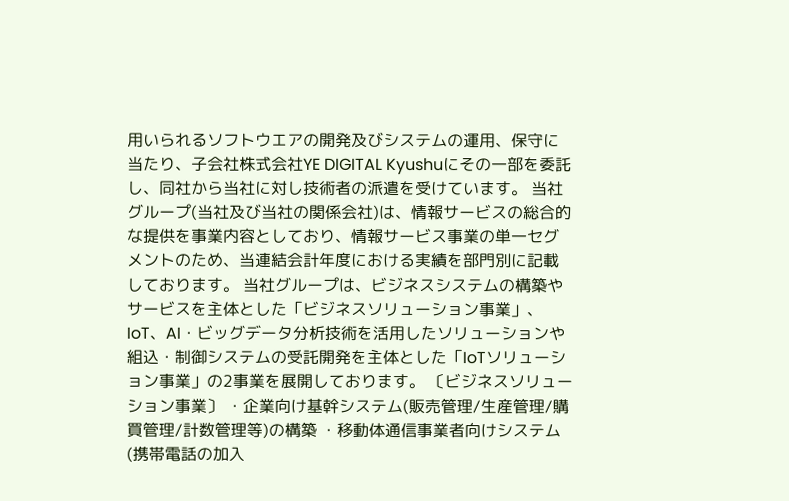用いられるソフトウエアの開発及びシステムの運用、保守に当たり、子会社株式会社YE DIGITAL Kyushuにその一部を委託し、同社から当社に対し技術者の派遣を受けています。 当社グループ(当社及び当社の関係会社)は、情報サービスの総合的な提供を事業内容としており、情報サービス事業の単一セグメントのため、当連結会計年度における実績を部門別に記載しております。 当社グループは、ビジネスシステムの構築やサービスを主体とした「ビジネスソリューション事業」、IoT、AI・ビッグデータ分析技術を活用したソリューションや組込・制御システムの受託開発を主体とした「IoTソリューション事業」の2事業を展開しております。 〔ビジネスソリューション事業〕 ・企業向け基幹システム(販売管理/生産管理/購買管理/計数管理等)の構築 ・移動体通信事業者向けシステム(携帯電話の加入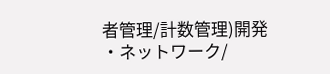者管理/計数管理)開発 ・ネットワーク/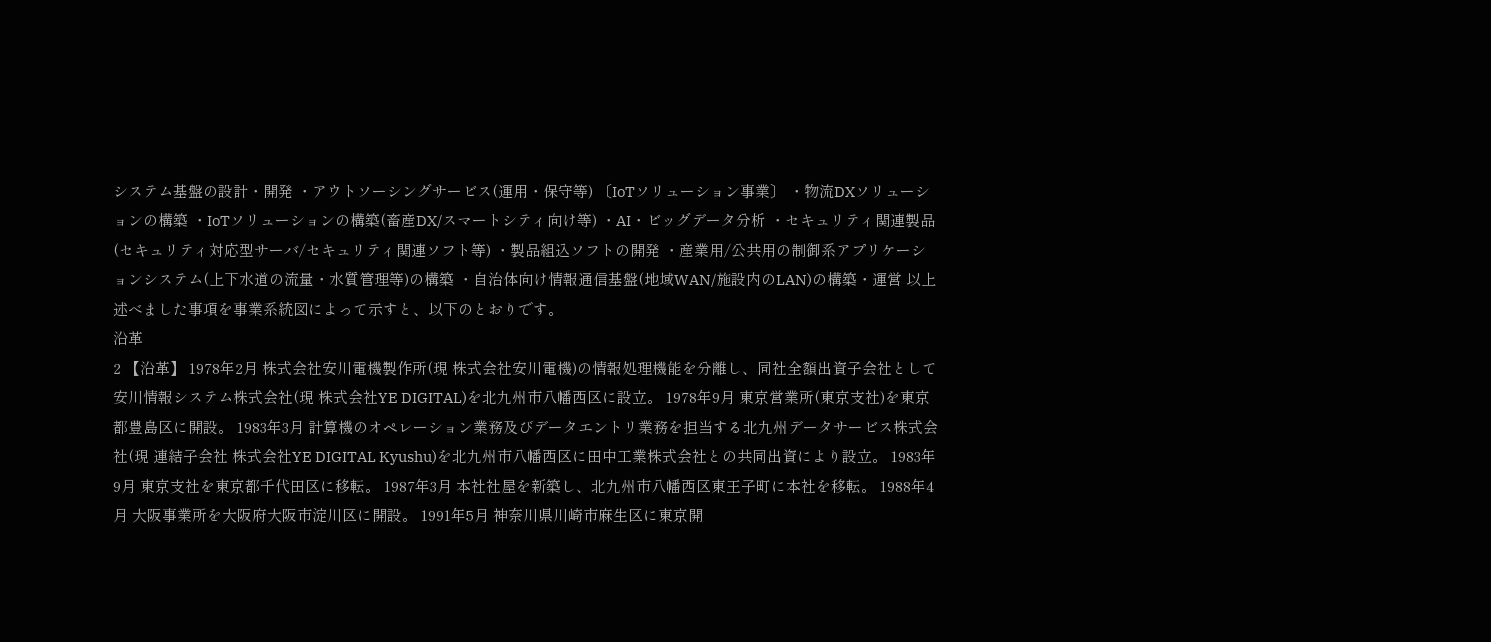システム基盤の設計・開発 ・アウトソーシングサービス(運用・保守等) 〔IoTソリューション事業〕 ・物流DXソリューションの構築 ・IoTソリューションの構築(畜産DX/スマートシティ向け等) ・AI・ビッグデータ分析 ・セキュリティ関連製品(セキュリティ対応型サーバ/セキュリティ関連ソフト等) ・製品組込ソフトの開発 ・産業用/公共用の制御系アプリケーションシステム(上下水道の流量・水質管理等)の構築 ・自治体向け情報通信基盤(地域WAN/施設内のLAN)の構築・運営 以上述べました事項を事業系統図によって示すと、以下のとおりです。
沿革
2 【沿革】 1978年2月 株式会社安川電機製作所(現 株式会社安川電機)の情報処理機能を分離し、同社全額出資子会社として安川情報システム株式会社(現 株式会社YE DIGITAL)を北九州市八幡西区に設立。 1978年9月 東京営業所(東京支社)を東京都豊島区に開設。 1983年3月 計算機のオペレーション業務及びデータエントリ業務を担当する北九州データサービス株式会社(現 連結子会社 株式会社YE DIGITAL Kyushu)を北九州市八幡西区に田中工業株式会社との共同出資により設立。 1983年9月 東京支社を東京都千代田区に移転。 1987年3月 本社社屋を新築し、北九州市八幡西区東王子町に本社を移転。 1988年4月 大阪事業所を大阪府大阪市淀川区に開設。 1991年5月 神奈川県川崎市麻生区に東京開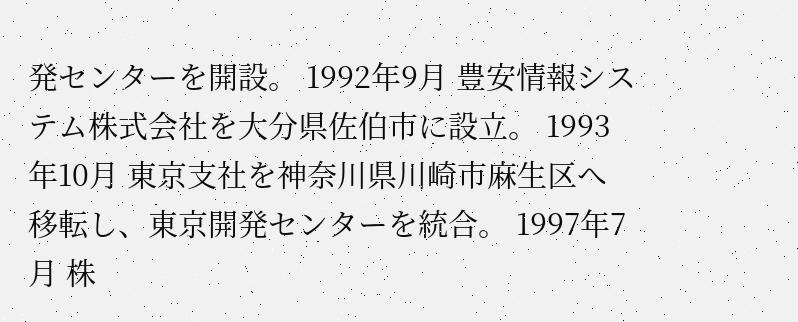発センターを開設。 1992年9月 豊安情報システム株式会社を大分県佐伯市に設立。 1993年10月 東京支社を神奈川県川崎市麻生区へ移転し、東京開発センターを統合。 1997年7月 株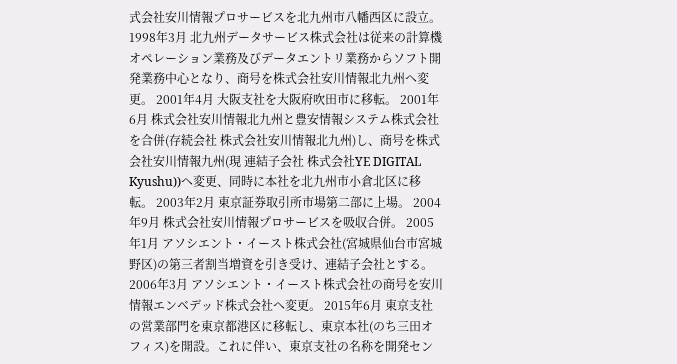式会社安川情報プロサービスを北九州市八幡西区に設立。 1998年3月 北九州データサービス株式会社は従来の計算機オペレーション業務及びデータエントリ業務からソフト開発業務中心となり、商号を株式会社安川情報北九州へ変更。 2001年4月 大阪支社を大阪府吹田市に移転。 2001年6月 株式会社安川情報北九州と豊安情報システム株式会社を合併(存続会社 株式会社安川情報北九州)し、商号を株式会社安川情報九州(現 連結子会社 株式会社YE DIGITAL Kyushu))へ変更、同時に本社を北九州市小倉北区に移転。 2003年2月 東京証券取引所市場第二部に上場。 2004年9月 株式会社安川情報プロサービスを吸収合併。 2005年1月 アソシエント・イースト株式会社(宮城県仙台市宮城野区)の第三者割当増資を引き受け、連結子会社とする。 2006年3月 アソシエント・イースト株式会社の商号を安川情報エンベデッド株式会社へ変更。 2015年6月 東京支社の営業部門を東京都港区に移転し、東京本社(のち三田オフィス)を開設。これに伴い、東京支社の名称を開発セン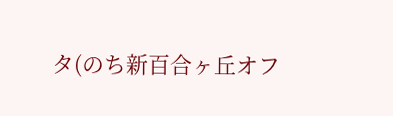タ(のち新百合ヶ丘オフ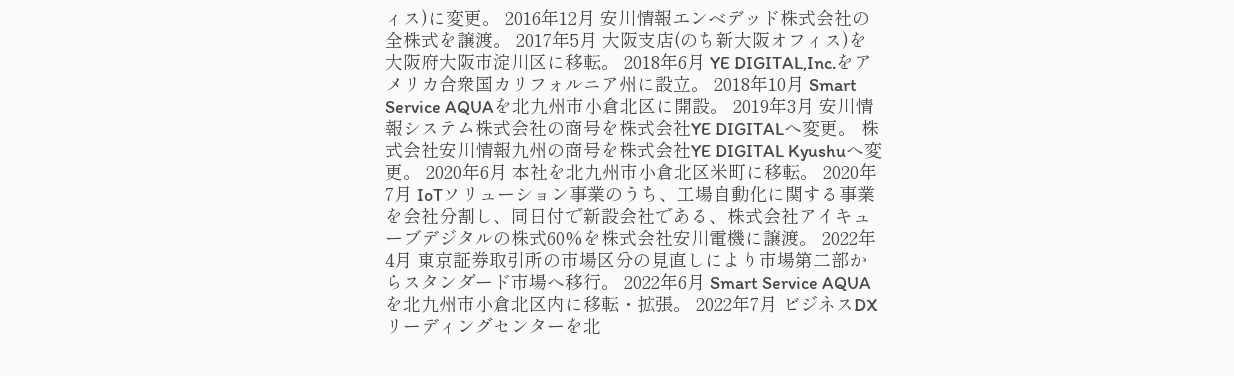ィス)に変更。 2016年12月 安川情報エンベデッド株式会社の全株式を譲渡。 2017年5月 大阪支店(のち新大阪オフィス)を大阪府大阪市淀川区に移転。 2018年6月 YE DIGITAL,Inc.をアメリカ合衆国カリフォルニア州に設立。 2018年10月 Smart Service AQUAを北九州市小倉北区に開設。 2019年3月 安川情報システム株式会社の商号を株式会社YE DIGITALへ変更。 株式会社安川情報九州の商号を株式会社YE DIGITAL Kyushuへ変更。 2020年6月 本社を北九州市小倉北区米町に移転。 2020年7月 IoTソリューション事業のうち、工場自動化に関する事業を会社分割し、同日付で新設会社である、株式会社アイキューブデジタルの株式60%を株式会社安川電機に譲渡。 2022年4月 東京証券取引所の市場区分の見直しにより市場第二部からスタンダード市場へ移行。 2022年6月 Smart Service AQUAを北九州市小倉北区内に移転・拡張。 2022年7月 ビジネスDXリーディングセンターを北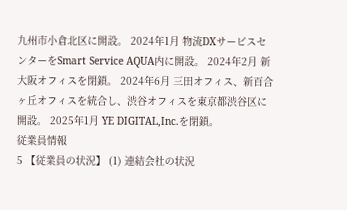九州市小倉北区に開設。 2024年1月 物流DXサービスセンターをSmart Service AQUA内に開設。 2024年2月 新大阪オフィスを閉鎖。 2024年6月 三田オフィス、新百合ヶ丘オフィスを統合し、渋谷オフィスを東京都渋谷区に開設。 2025年1月 YE DIGITAL,Inc.を閉鎖。
従業員情報
5 【従業員の状況】 (1) 連結会社の状況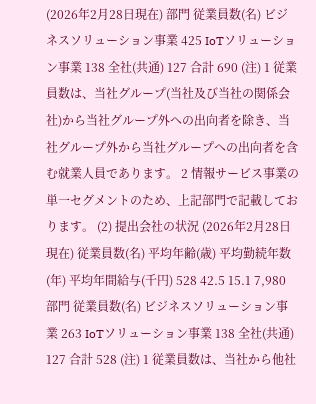(2026年2月28日現在) 部門 従業員数(名) ビジネスソリューション事業 425 IoTソリューション事業 138 全社(共通) 127 合計 690 (注) 1 従業員数は、当社グループ(当社及び当社の関係会社)から当社グループ外への出向者を除き、当社グループ外から当社グループへの出向者を含む就業人員であります。 2 情報サービス事業の単一セグメントのため、上記部門で記載しております。 (2) 提出会社の状況 (2026年2月28日現在) 従業員数(名) 平均年齢(歳) 平均勤続年数(年) 平均年間給与(千円) 528 42.5 15.1 7,980 部門 従業員数(名) ビジネスソリューション事業 263 IoTソリューション事業 138 全社(共通) 127 合計 528 (注) 1 従業員数は、当社から他社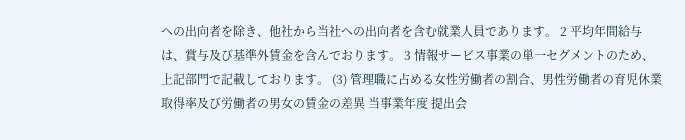への出向者を除き、他社から当社への出向者を含む就業人員であります。 2 平均年間給与は、賞与及び基準外賃金を含んでおります。 3 情報サービス事業の単一セグメントのため、上記部門で記載しております。 (3) 管理職に占める女性労働者の割合、男性労働者の育児休業取得率及び労働者の男女の賃金の差異 当事業年度 提出会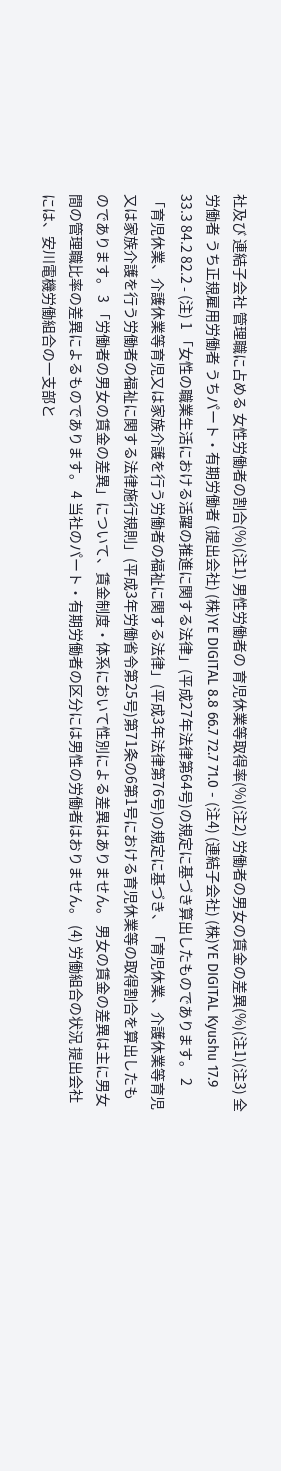社及び 連結子会社 管理職に占める 女性労働者の割合(%)(注1) 男性労働者の 育児休業等取得率(%)(注2) 労働者の男女の賃金の差異(%)(注1)(注3) 全労働者 うち正規雇用労働者 うちパート・有期労働者 (提出会社) (株)YE DIGITAL 8.8 66.7 72.7 71.0 - (注4) (連結子会社) (株)YE DIGITAL Kyushu 17.9 33.3 84.2 82.2 - (注) 1 「女性の職業生活における活躍の推進に関する法律」(平成27年法律第64号)の規定に基づき算出したものであります。 2 「育児休業、介護休業等育児又は家族介護を行う労働者の福祉に関する法律」(平成3年法律第76号)の規定に基づき、「育児休業、介護休業等育児又は家族介護を行う労働者の福祉に関する法律施行規則」(平成3年労働省令第25号)第71条の6第1号における育児休業等の取得割合を算出したものであります。 3 「労働者の男女の賃金の差異」について、賃金制度・体系において性別による差異はありません。 男女の賃金の差異は主に男女間の管理職比率の差異によるものであります。 4 当社のパート・有期労働者の区分には男性の労働者はおりません。 (4) 労働組合の状況 提出会社には、安川電機労働組合の一支部と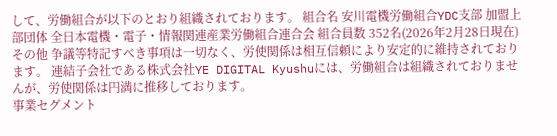して、労働組合が以下のとおり組織されております。 組合名 安川電機労働組合YDC支部 加盟上部団体 全日本電機・電子・情報関連産業労働組合連合会 組合員数 352名(2026年2月28日現在) その他 争議等特記すべき事項は一切なく、労使関係は相互信頼により安定的に維持されております。 連結子会社である株式会社YE DIGITAL Kyushuには、労働組合は組織されておりませんが、労使関係は円満に推移しております。
事業セグメント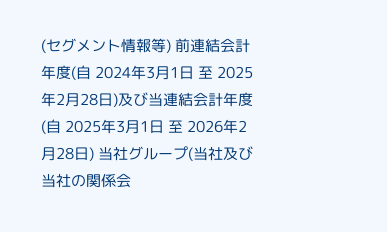(セグメント情報等) 前連結会計年度(自 2024年3月1日 至 2025年2月28日)及び当連結会計年度(自 2025年3月1日 至 2026年2月28日) 当社グループ(当社及び当社の関係会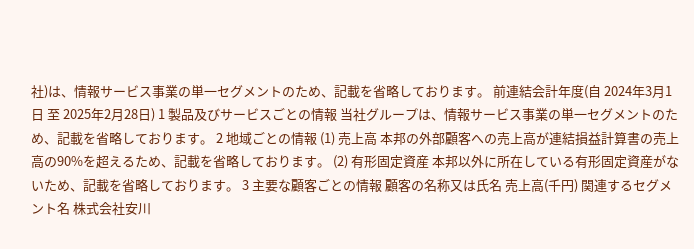社)は、情報サービス事業の単一セグメントのため、記載を省略しております。 前連結会計年度(自 2024年3月1日 至 2025年2月28日) 1 製品及びサービスごとの情報 当社グループは、情報サービス事業の単一セグメントのため、記載を省略しております。 2 地域ごとの情報 (1) 売上高 本邦の外部顧客への売上高が連結損益計算書の売上高の90%を超えるため、記載を省略しております。 (2) 有形固定資産 本邦以外に所在している有形固定資産がないため、記載を省略しております。 3 主要な顧客ごとの情報 顧客の名称又は氏名 売上高(千円) 関連するセグメント名 株式会社安川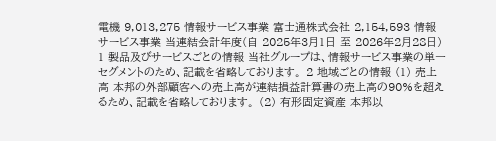電機 9,013,275 情報サービス事業 富士通株式会社 2,154,593 情報サービス事業 当連結会計年度(自 2025年3月1日 至 2026年2月28日) 1 製品及びサービスごとの情報 当社グループは、情報サービス事業の単一セグメントのため、記載を省略しております。 2 地域ごとの情報 (1) 売上高 本邦の外部顧客への売上高が連結損益計算書の売上高の90%を超えるため、記載を省略しております。 (2) 有形固定資産 本邦以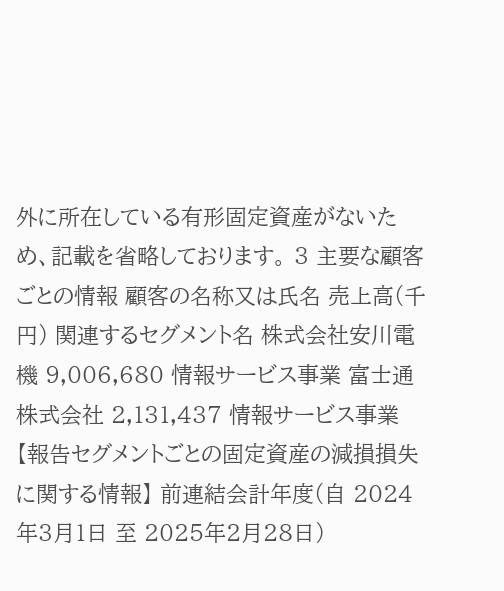外に所在している有形固定資産がないため、記載を省略しております。 3 主要な顧客ごとの情報 顧客の名称又は氏名 売上高(千円) 関連するセグメント名 株式会社安川電機 9,006,680 情報サービス事業 富士通株式会社 2,131,437 情報サービス事業 【報告セグメントごとの固定資産の減損損失に関する情報】 前連結会計年度(自 2024年3月1日 至 2025年2月28日)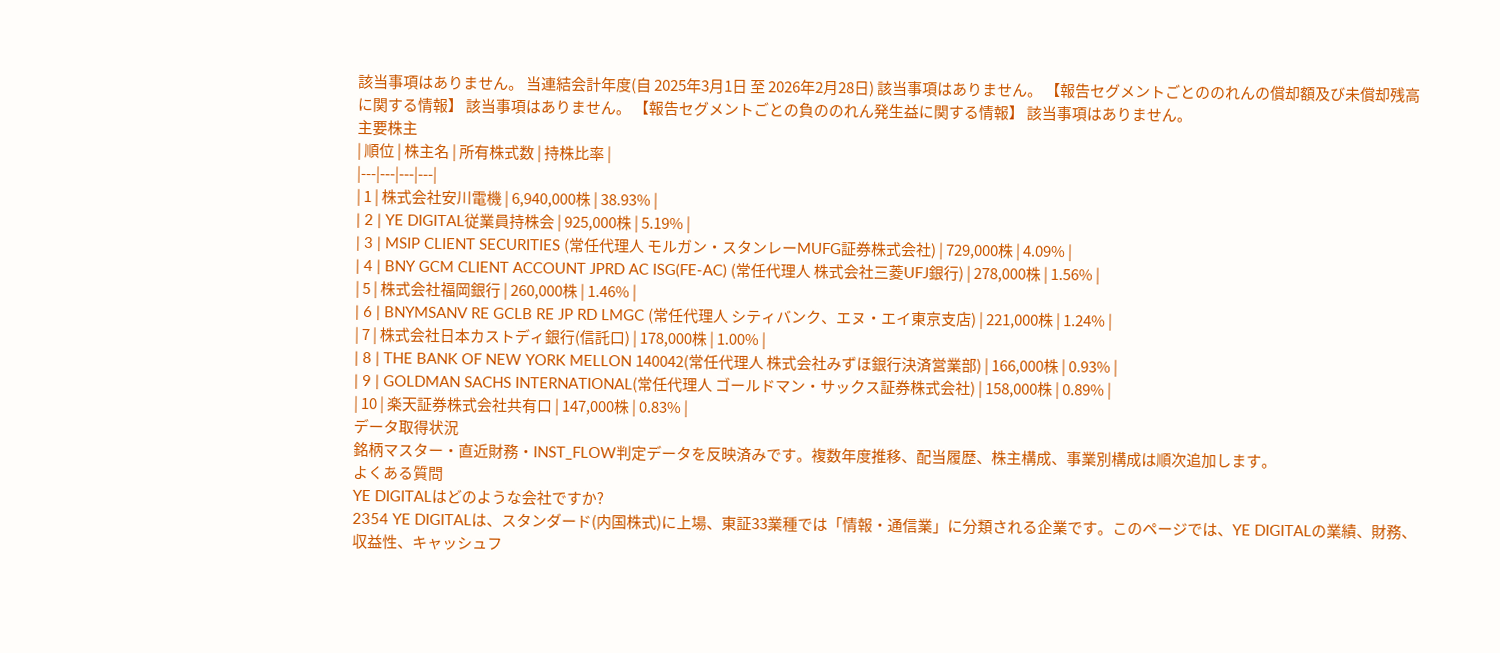該当事項はありません。 当連結会計年度(自 2025年3月1日 至 2026年2月28日) 該当事項はありません。 【報告セグメントごとののれんの償却額及び未償却残高に関する情報】 該当事項はありません。 【報告セグメントごとの負ののれん発生益に関する情報】 該当事項はありません。
主要株主
| 順位 | 株主名 | 所有株式数 | 持株比率 |
|---|---|---|---|
| 1 | 株式会社安川電機 | 6,940,000株 | 38.93% |
| 2 | YE DIGITAL従業員持株会 | 925,000株 | 5.19% |
| 3 | MSIP CLIENT SECURITIES (常任代理人 モルガン・スタンレーMUFG証券株式会社) | 729,000株 | 4.09% |
| 4 | BNY GCM CLIENT ACCOUNT JPRD AC ISG(FE-AC) (常任代理人 株式会社三菱UFJ銀行) | 278,000株 | 1.56% |
| 5 | 株式会社福岡銀行 | 260,000株 | 1.46% |
| 6 | BNYMSANV RE GCLB RE JP RD LMGC (常任代理人 シティバンク、エヌ・エイ東京支店) | 221,000株 | 1.24% |
| 7 | 株式会社日本カストディ銀行(信託口) | 178,000株 | 1.00% |
| 8 | THE BANK OF NEW YORK MELLON 140042(常任代理人 株式会社みずほ銀行決済営業部) | 166,000株 | 0.93% |
| 9 | GOLDMAN SACHS INTERNATIONAL(常任代理人 ゴールドマン・サックス証券株式会社) | 158,000株 | 0.89% |
| 10 | 楽天証券株式会社共有口 | 147,000株 | 0.83% |
データ取得状況
銘柄マスター・直近財務・INST_FLOW判定データを反映済みです。複数年度推移、配当履歴、株主構成、事業別構成は順次追加します。
よくある質問
YE DIGITALはどのような会社ですか?
2354 YE DIGITALは、スタンダード(内国株式)に上場、東証33業種では「情報・通信業」に分類される企業です。このページでは、YE DIGITALの業績、財務、収益性、キャッシュフ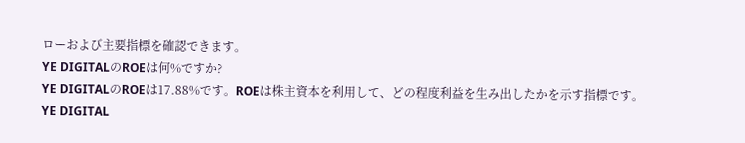ローおよび主要指標を確認できます。
YE DIGITALのROEは何%ですか?
YE DIGITALのROEは17.88%です。ROEは株主資本を利用して、どの程度利益を生み出したかを示す指標です。
YE DIGITAL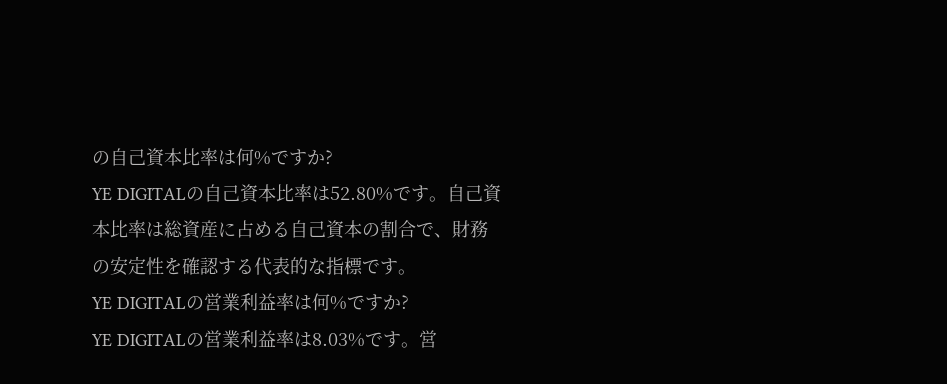の自己資本比率は何%ですか?
YE DIGITALの自己資本比率は52.80%です。自己資本比率は総資産に占める自己資本の割合で、財務の安定性を確認する代表的な指標です。
YE DIGITALの営業利益率は何%ですか?
YE DIGITALの営業利益率は8.03%です。営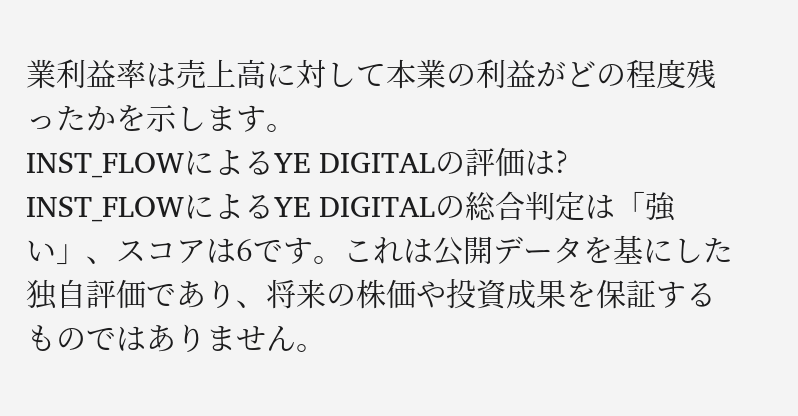業利益率は売上高に対して本業の利益がどの程度残ったかを示します。
INST_FLOWによるYE DIGITALの評価は?
INST_FLOWによるYE DIGITALの総合判定は「強い」、スコアは6です。これは公開データを基にした独自評価であり、将来の株価や投資成果を保証するものではありません。